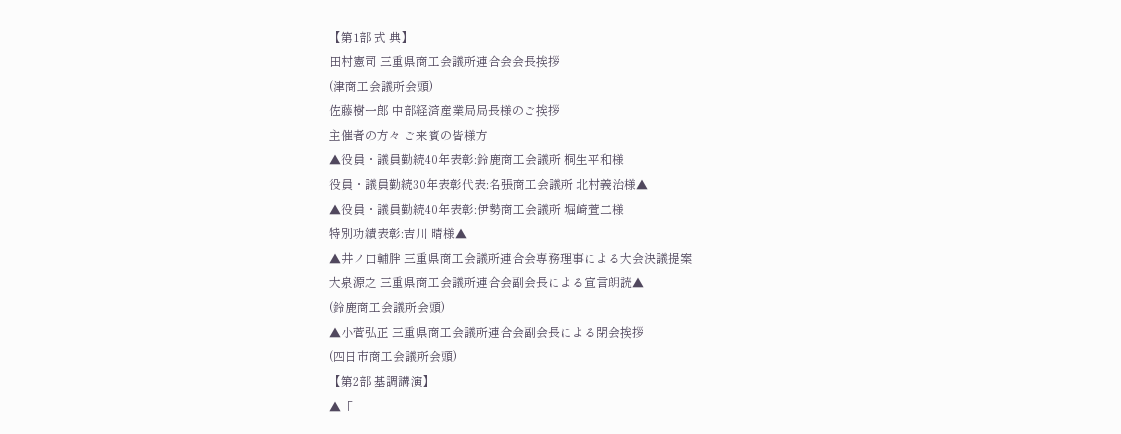【第1部 式 典】
田村憲司 三重県商工会議所連合会会長挨拶
(津商工会議所会頭)
佐藤樹一郎 中部経済産業局局長様のご挨拶
主催者の方々 ご来賓の皆様方
▲役員・議員勤続40年表彰:鈴鹿商工会議所 桐生平和様
役員・議員勤続30年表彰代表:名張商工会議所 北村義治様▲
▲役員・議員勤続40年表彰:伊勢商工会議所 堀崎萱二様
特別功績表彰:吉川 晴様▲
▲井ノ口輔胖 三重県商工会議所連合会専務理事による大会決議提案
大泉源之 三重県商工会議所連合会副会長による宣言朗読▲
(鈴鹿商工会議所会頭)
▲小菅弘正 三重県商工会議所連合会副会長による閉会挨拶
(四日市商工会議所会頭)
【第2部 基調講演】
▲「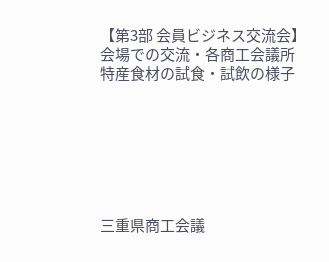【第3部 会員ビジネス交流会】
会場での交流・各商工会議所特産食材の試食・試飲の様子







三重県商工会議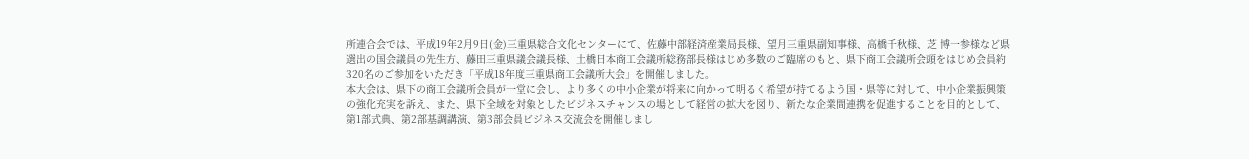所連合会では、平成19年2月9日(金)三重県総合文化センターにて、佐藤中部経済産業局長様、望月三重県副知事様、高橋千秋様、芝 博一参様など県選出の国会議員の先生方、藤田三重県議会議長様、土橋日本商工会議所総務部長様はじめ多数のご臨席のもと、県下商工会議所会頭をはじめ会員約320名のご参加をいただき「平成18年度三重県商工会議所大会」を開催しました。
本大会は、県下の商工会議所会員が一堂に会し、より多くの中小企業が将来に向かって明るく希望が持てるよう国・県等に対して、中小企業振興策の強化充実を訴え、また、県下全域を対象としたビジネスチャンスの場として経営の拡大を図り、新たな企業間連携を促進することを目的として、第1部式典、第2部基調講演、第3部会員ビジネス交流会を開催しまし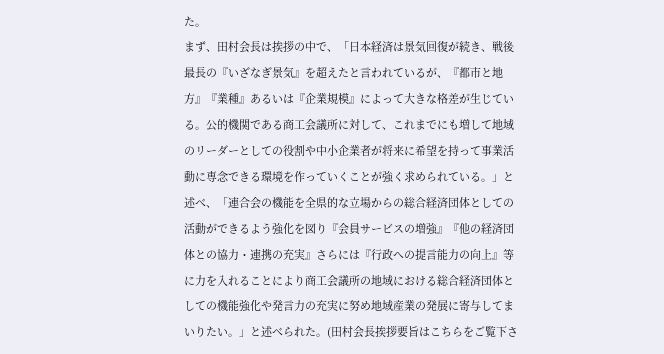た。
まず、田村会長は挨拶の中で、「日本経済は景気回復が続き、戦後最長の『いざなぎ景気』を超えたと言われているが、『都市と地方』『業種』あるいは『企業規模』によって大きな格差が生じている。公的機関である商工会議所に対して、これまでにも増して地域のリーダーとしての役割や中小企業者が将来に希望を持って事業活動に専念できる環境を作っていくことが強く求められている。」と述べ、「連合会の機能を全県的な立場からの総合経済団体としての活動ができるよう強化を図り『会員サービスの増強』『他の経済団体との協力・連携の充実』さらには『行政への提言能力の向上』等に力を入れることにより商工会議所の地域における総合経済団体としての機能強化や発言力の充実に努め地域産業の発展に寄与してまいりたい。」と述べられた。(田村会長挨拶要旨はこちらをご覧下さ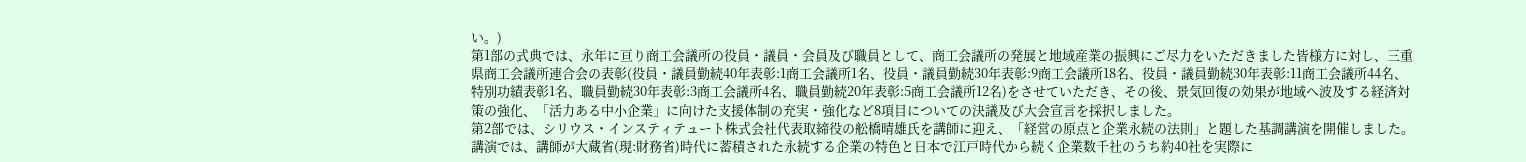い。)
第1部の式典では、永年に亘り商工会議所の役員・議員・会員及び職員として、商工会議所の発展と地域産業の振興にご尽力をいただきました皆様方に対し、三重県商工会議所連合会の表彰(役員・議員勤続40年表彰:1商工会議所1名、役員・議員勤続30年表彰:9商工会議所18名、役員・議員勤続30年表彰:11商工会議所44名、特別功績表彰1名、職員勤続30年表彰:3商工会議所4名、職員勤続20年表彰:5商工会議所12名)をさせていただき、その後、景気回復の効果が地域へ波及する経済対策の強化、「活力ある中小企業」に向けた支援体制の充実・強化など8項目についての決議及び大会宣言を採択しました。
第2部では、シリウス・インスティテュート株式会社代表取締役の舩橋晴雄氏を講師に迎え、「経営の原点と企業永続の法則」と題した基調講演を開催しました。
講演では、講師が大蔵省(現:財務省)時代に蓄積された永続する企業の特色と日本で江戸時代から続く企業数千社のうち約40社を実際に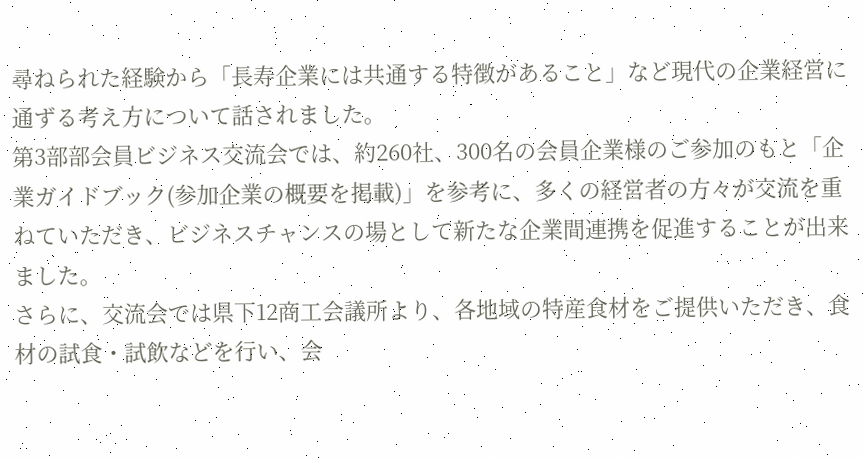尋ねられた経験から「長寿企業には共通する特徴があること」など現代の企業経営に通ずる考え方について話されました。
第3部部会員ビジネス交流会では、約260社、300名の会員企業様のご参加のもと「企業ガイドブック(参加企業の概要を掲載)」を参考に、多くの経営者の方々が交流を重ねていただき、ビジネスチャンスの場として新たな企業間連携を促進することが出来ました。
さらに、交流会では県下12商工会議所より、各地域の特産食材をご提供いただき、食材の試食・試飲などを行い、会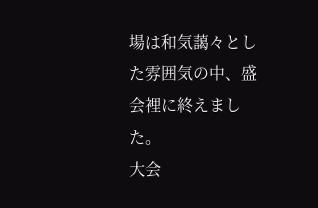場は和気藹々とした雰囲気の中、盛会裡に終えました。
大会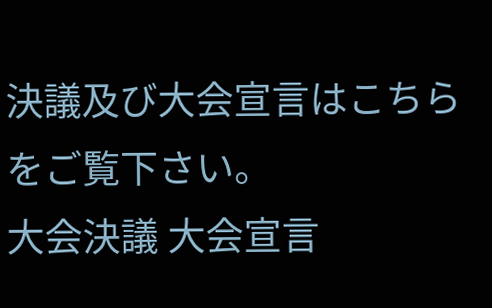決議及び大会宣言はこちらをご覧下さい。
大会決議 大会宣言